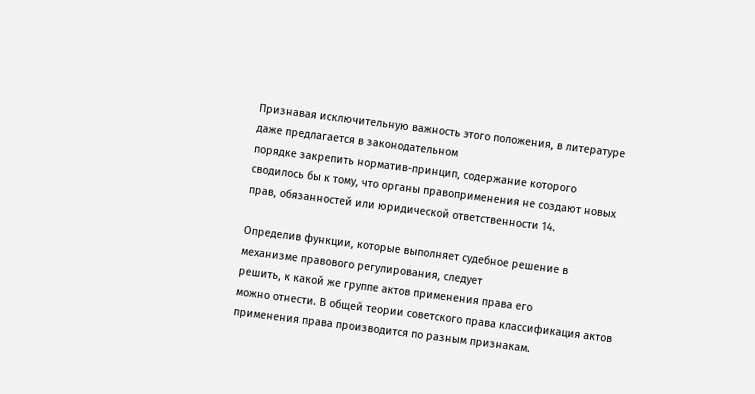Признавая исключительную важность этого положения, в литературе даже предлагается в законодательном
порядке закрепить норматив-принцип, содержание которого сводилось бы к тому, что органы правоприменения не создают новых прав, обязанностей или юридической ответственности 14.

Определив функции, которые выполняет судебное решение в механизме правового регулирования, следует
решить, к какой же группе актов применения права его
можно отнести. В общей теории советского права классификация актов применения права производится по разным признакам.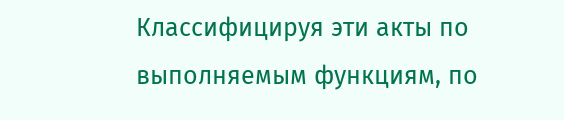Классифицируя эти акты по выполняемым функциям, по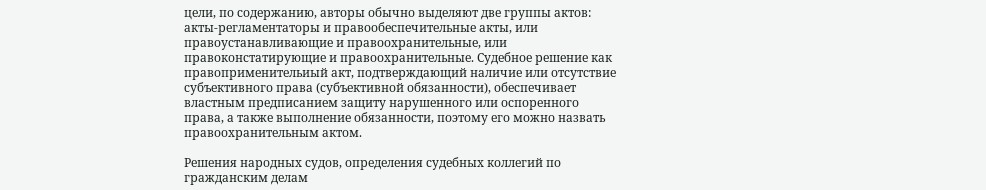цели, по содержанию, авторы обычно выделяют две группы актов: акты-регламентаторы и правообеспечительные акты, или правоустанавливающие и правоохранительные, или правоконстатирующие и правоохранительные. Судебное решение как правоприменительиый акт, подтверждающий наличие или отсутствие субъективного права (субъективной обязанности), обеспечивает властным предписанием защиту нарушенного или оспоренного права, а также выполнение обязанности, поэтому его можно назвать правоохранительным актом.

Решения народных судов, определения судебных коллегий по гражданским делам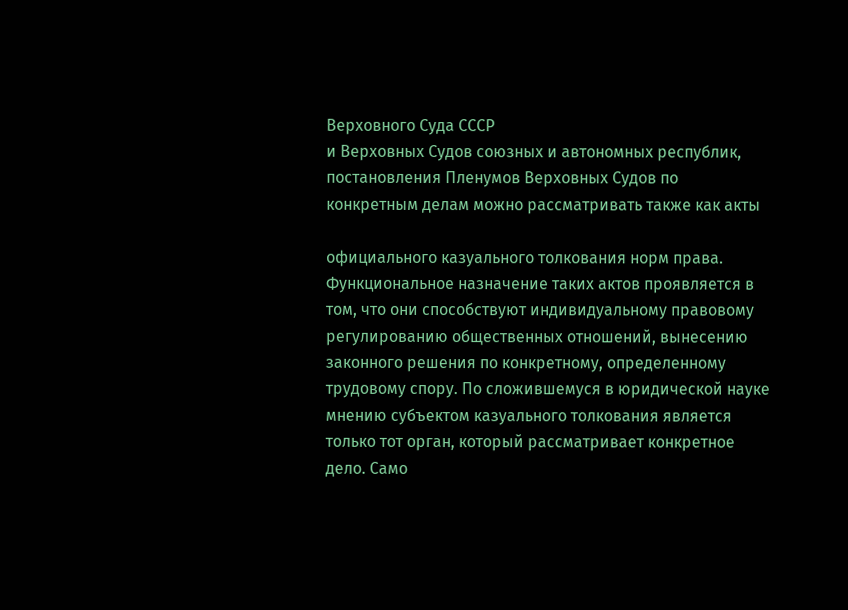Верховного Суда СССР
и Верховных Судов союзных и автономных республик,
постановления Пленумов Верховных Судов по конкретным делам можно рассматривать также как акты

официального казуального толкования норм права. Функциональное назначение таких актов проявляется в том, что они способствуют индивидуальному правовому регулированию общественных отношений, вынесению законного решения по конкретному, определенному трудовому спору. По сложившемуся в юридической науке мнению субъектом казуального толкования является только тот орган, который рассматривает конкретное дело. Само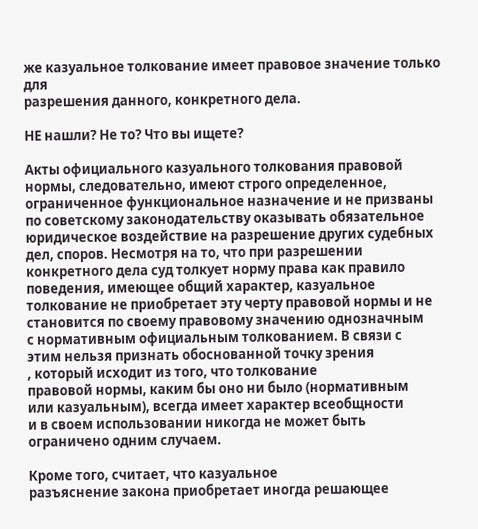же казуальное толкование имеет правовое значение только для
разрешения данного, конкретного дела.

НЕ нашли? Не то? Что вы ищете?

Акты официального казуального толкования правовой нормы, следовательно, имеют строго определенное,
ограниченное функциональное назначение и не призваны
по советскому законодательству оказывать обязательное
юридическое воздействие на разрешение других судебных дел, споров. Несмотря на то, что при разрешении
конкретного дела суд толкует норму права как правило
поведения, имеющее общий характер, казуальное толкование не приобретает эту черту правовой нормы и не
становится по своему правовому значению однозначным
с нормативным официальным толкованием. В связи с
этим нельзя признать обоснованной точку зрения
, который исходит из того, что толкование
правовой нормы, каким бы оно ни было (нормативным
или казуальным), всегда имеет характер всеобщности
и в своем использовании никогда не может быть ограничено одним случаем.

Кроме того, считает, что казуальное
разъяснение закона приобретает иногда решающее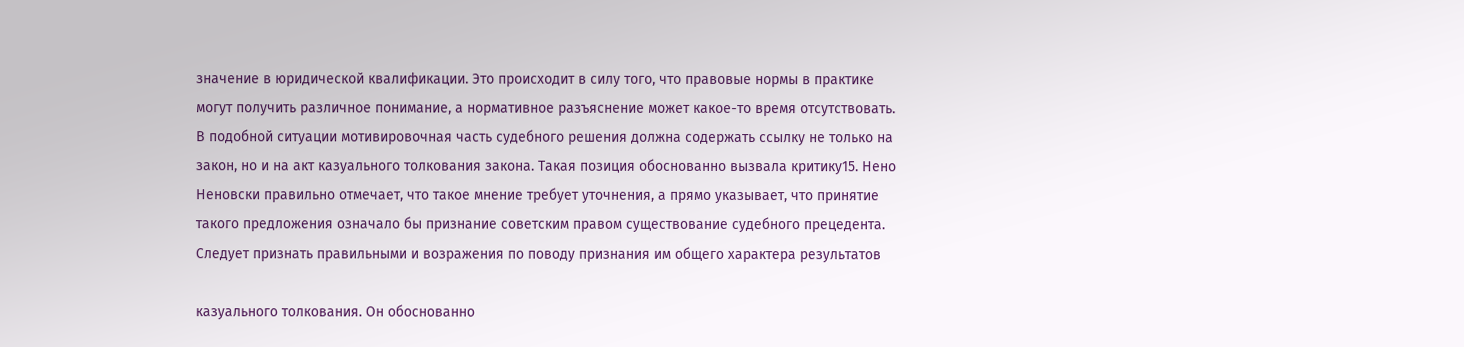значение в юридической квалификации. Это происходит в силу того, что правовые нормы в практике могут получить различное понимание, а нормативное разъяснение может какое-то время отсутствовать. В подобной ситуации мотивировочная часть судебного решения должна содержать ссылку не только на закон, но и на акт казуального толкования закона. Такая позиция обоснованно вызвала критику15. Нено Неновски правильно отмечает, что такое мнение требует уточнения, а прямо указывает, что принятие такого предложения означало бы признание советским правом существование судебного прецедента. Следует признать правильными и возражения по поводу признания им общего характера результатов

казуального толкования. Он обоснованно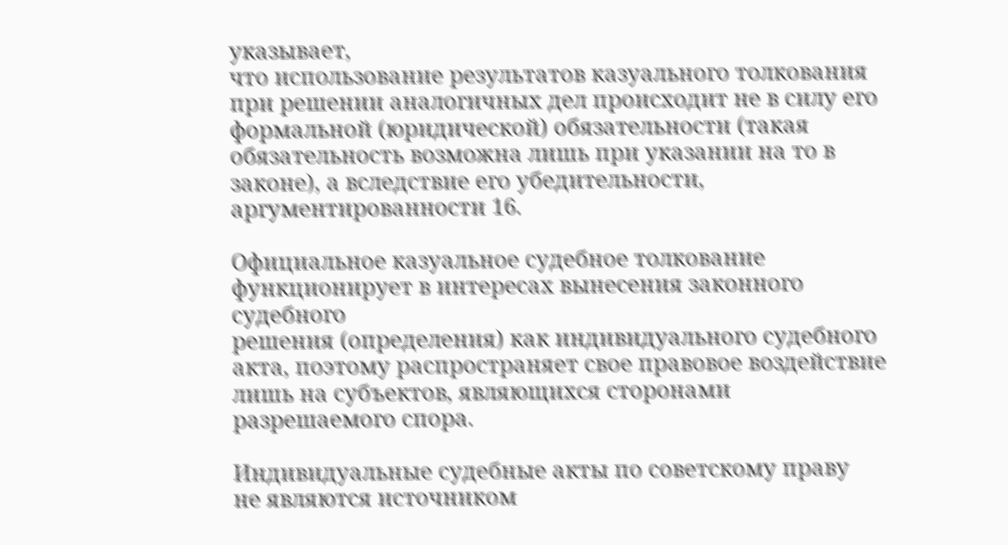указывает,
что использование результатов казуального толкования
при решении аналогичных дел происходит не в силу его
формальной (юридической) обязательности (такая обязательность возможна лишь при указании на то в законе), а вследствие его убедительности, аргументированности 16.

Официальное казуальное судебное толкование функционирует в интересах вынесения законного судебного
решения (определения) как индивидуального судебного
акта, поэтому распространяет свое правовое воздействие
лишь на субъектов, являющихся сторонами разрешаемого спора.

Индивидуальные судебные акты по советскому праву
не являются источником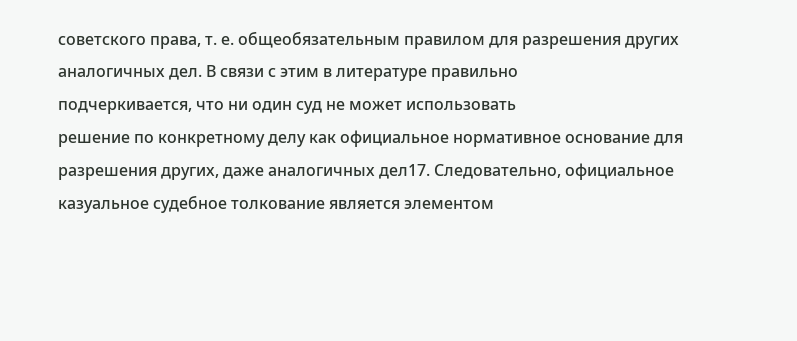советского права, т. е. общеобязательным правилом для разрешения других аналогичных дел. В связи с этим в литературе правильно
подчеркивается, что ни один суд не может использовать
решение по конкретному делу как официальное нормативное основание для разрешения других, даже аналогичных дел17. Следовательно, официальное казуальное судебное толкование является элементом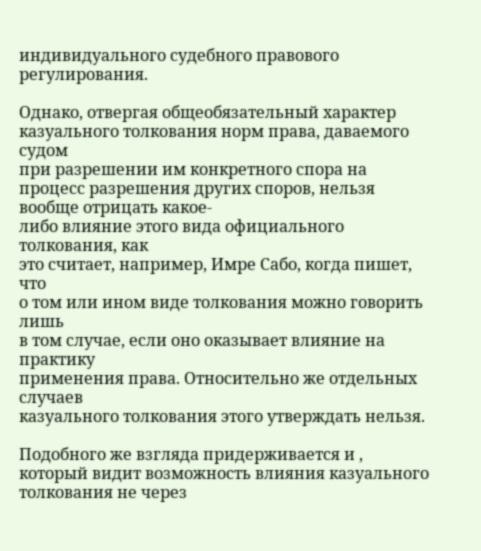индивидуального судебного правового регулирования.

Однако, отвергая общеобязательный характер казуального толкования норм права, даваемого судом
при разрешении им конкретного спора на процесс разрешения других споров, нельзя вообще отрицать какое-
либо влияние этого вида официального толкования, как
это считает, например, Имре Сабо, когда пишет, что
о том или ином виде толкования можно говорить лишь
в том случае, если оно оказывает влияние на практику
применения права. Относительно же отдельных случаев
казуального толкования этого утверждать нельзя.

Подобного же взгляда придерживается и , который видит возможность влияния казуального толкования не через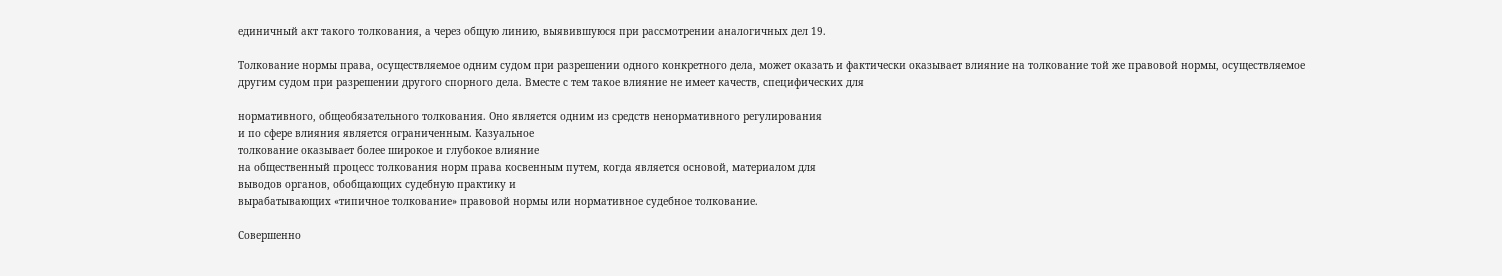единичный акт такого толкования, а через общую линию, выявившуюся при рассмотрении аналогичных дел 19.

Толкование нормы права, осуществляемое одним судом при разрешении одного конкретного дела, может оказать и фактически оказывает влияние на толкование той же правовой нормы, осуществляемое другим судом при разрешении другого спорного дела. Вместе с тем такое влияние не имеет качеств, специфических для

нормативного, общеобязательного толкования. Оно является одним из средств ненормативного регулирования
и по сфере влияния является ограниченным. Казуальное
толкование оказывает более широкое и глубокое влияние
на общественный процесс толкования норм права косвенным путем, когда является основой, материалом для
выводов органов, обобщающих судебную практику и
вырабатывающих «типичное толкование» правовой нормы или нормативное судебное толкование.

Совершенно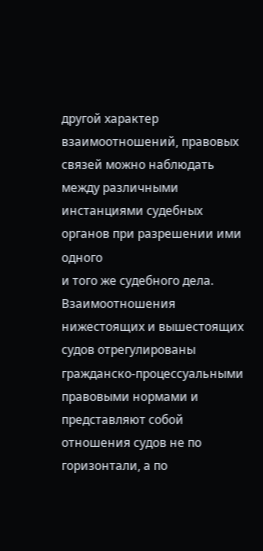другой характер взаимоотношений, правовых связей можно наблюдать между различными инстанциями судебных органов при разрешении ими одного
и того же судебного дела. Взаимоотношения нижестоящих и вышестоящих судов отрегулированы гражданско-процессуальными правовыми нормами и представляют собой отношения судов не по горизонтали, а по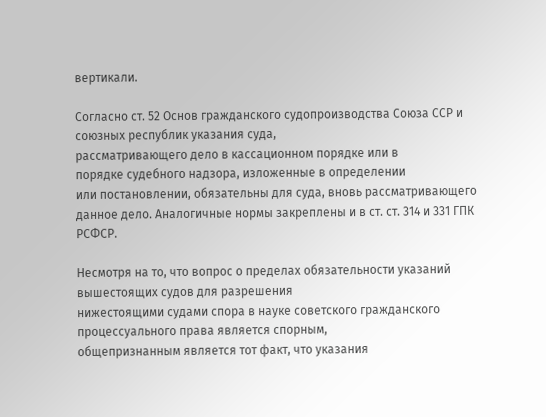вертикали.

Согласно ст. 52 Основ гражданского судопроизводства Союза ССР и союзных республик указания суда,
рассматривающего дело в кассационном порядке или в
порядке судебного надзора, изложенные в определении
или постановлении, обязательны для суда, вновь рассматривающего данное дело. Аналогичные нормы закреплены и в ст. ст. 314 и 331 ГПК РСФСР.

Несмотря на то, что вопрос о пределах обязательности указаний вышестоящих судов для разрешения
нижестоящими судами спора в науке советского гражданского процессуального права является спорным,
общепризнанным является тот факт, что указания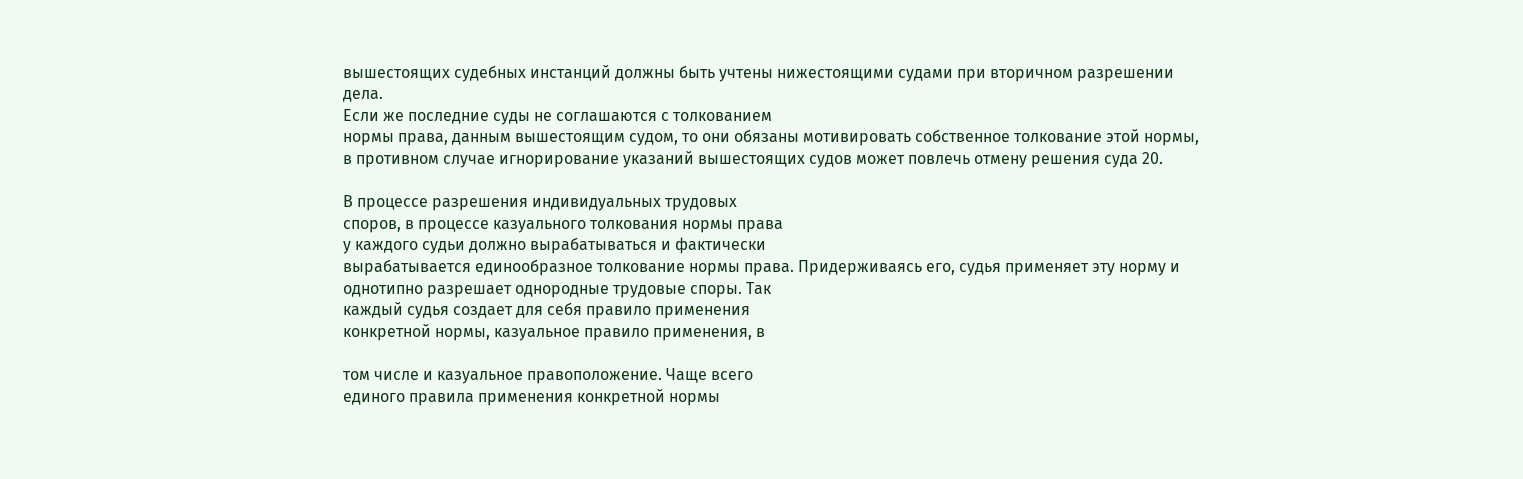вышестоящих судебных инстанций должны быть учтены нижестоящими судами при вторичном разрешении дела.
Если же последние суды не соглашаются с толкованием
нормы права, данным вышестоящим судом, то они обязаны мотивировать собственное толкование этой нормы,
в противном случае игнорирование указаний вышестоящих судов может повлечь отмену решения суда 20.

В процессе разрешения индивидуальных трудовых
споров, в процессе казуального толкования нормы права
у каждого судьи должно вырабатываться и фактически
вырабатывается единообразное толкование нормы права. Придерживаясь его, судья применяет эту норму и
однотипно разрешает однородные трудовые споры. Так
каждый судья создает для себя правило применения
конкретной нормы, казуальное правило применения, в

том числе и казуальное правоположение. Чаще всего
единого правила применения конкретной нормы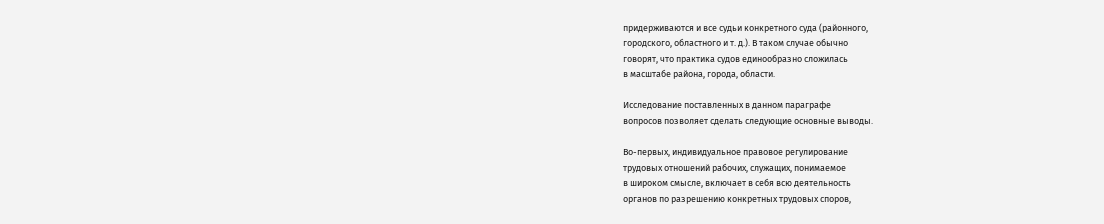придерживаются и все судьи конкретного суда (районного,
городского, областного и т. д.). В таком случае обычно
говорят, что практика судов единообразно сложилась
в масштабе района, города, области.

Исследование поставленных в данном параграфе
вопросов позволяет сделать следующие основные выводы.

Во-первых, индивидуальное правовое регулирование
трудовых отношений рабочих, служащих, понимаемое
в широком смысле, включает в себя всю деятельность
органов по разрешению конкретных трудовых споров,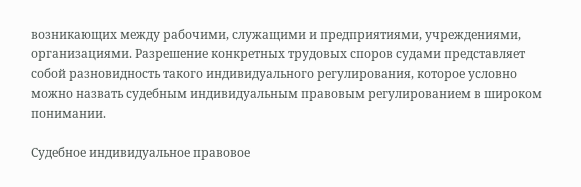возникающих между рабочими, служащими и предприятиями, учреждениями, организациями. Разрешение конкретных трудовых споров судами представляет собой разновидность такого индивидуального регулирования, которое условно можно назвать судебным индивидуальным правовым регулированием в широком понимании.

Судебное индивидуальное правовое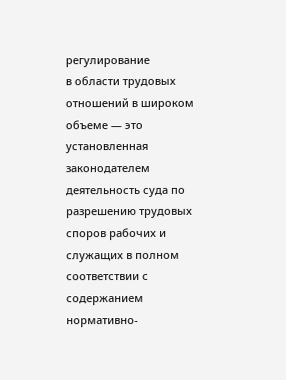регулирование
в области трудовых отношений в широком объеме — это
установленная законодателем деятельность суда по разрешению трудовых споров рабочих и служащих в полном
соответствии с содержанием нормативно-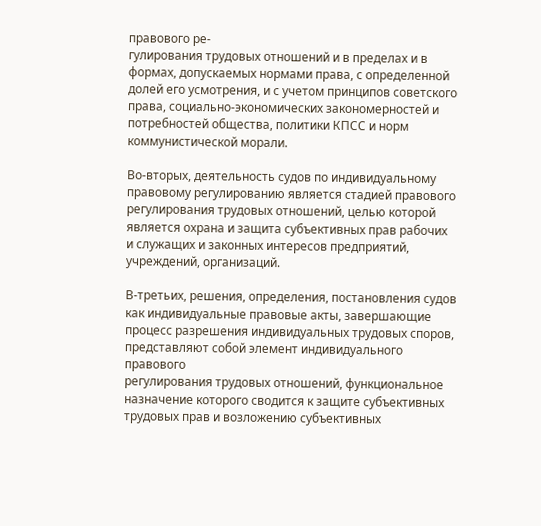правового ре-
гулирования трудовых отношений и в пределах и в
формах, допускаемых нормами права, с определенной
долей его усмотрения, и с учетом принципов советского
права, социально-экономических закономерностей и потребностей общества, политики КПСС и норм коммунистической морали.

Во-вторых, деятельность судов по индивидуальному
правовому регулированию является стадией правового
регулирования трудовых отношений, целью которой
является охрана и защита субъективных прав рабочих
и служащих и законных интересов предприятий, учреждений, организаций.

В-третьих, решения, определения, постановления судов как индивидуальные правовые акты, завершающие
процесс разрешения индивидуальных трудовых споров,
представляют собой элемент индивидуального правового
регулирования трудовых отношений, функциональное
назначение которого сводится к защите субъективных
трудовых прав и возложению субъективных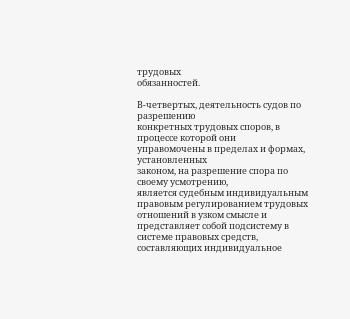трудовых
обязанностей.

В-четвертых, деятельность судов по разрешению
конкретных трудовых споров, в процессе которой они
управомочены в пределах и формах, установленных
законом, на разрешение спора по своему усмотрению,
является судебным индивидуальным правовым регулированием трудовых отношений в узком смысле и представляет собой подсистему в системе правовых средств, составляющих индивидуальное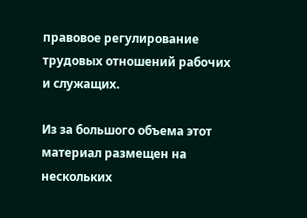правовое регулирование трудовых отношений рабочих и служащих.

Из за большого объема этот материал размещен на нескольких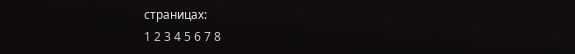страницах:
1 2 3 4 5 6 7 8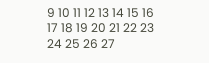9 10 11 12 13 14 15 16 17 18 19 20 21 22 23 24 25 26 27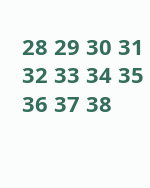28 29 30 31 32 33 34 35 36 37 38